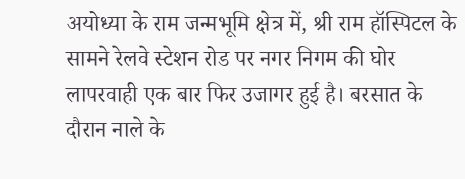अयोध्या के राम जन्मभूमि क्षेत्र में, श्री राम हॉस्पिटल के सामने रेलवे स्टेशन रोड पर नगर निगम की घोर लापरवाही एक बार फिर उजागर हुई है। बरसात के दौरान नाले के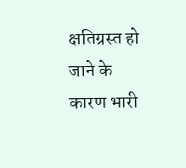क्षतिग्रस्त हो जाने के कारण भारी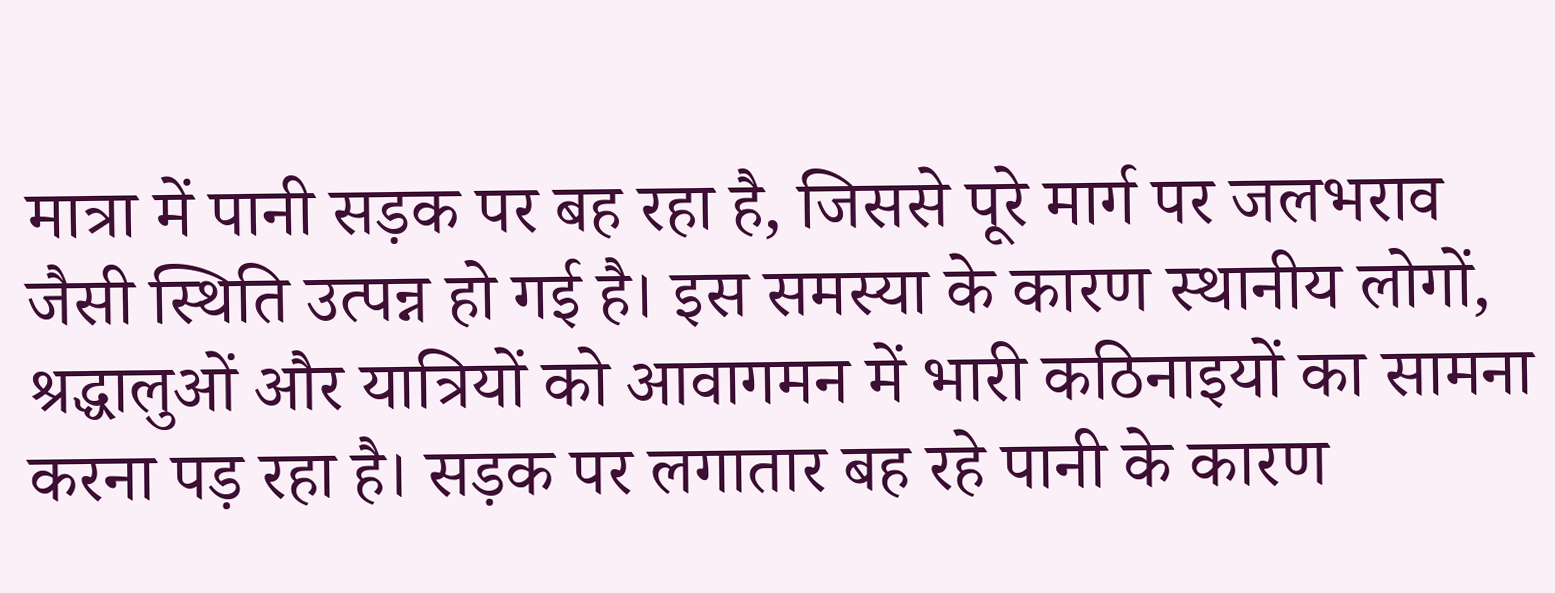मात्रा में पानी सड़क पर बह रहा है, जिससे पूरे मार्ग पर जलभराव जैसी स्थिति उत्पन्न हो गई है। इस समस्या के कारण स्थानीय लोगों, श्रद्धालुओं और यात्रियों को आवागमन में भारी कठिनाइयों का सामना करना पड़ रहा है। सड़क पर लगातार बह रहे पानी के कारण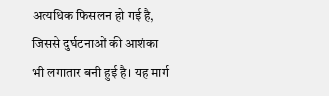अत्यधिक फिसलन हो गई है, जिससे दुर्घटनाओं की आशंका भी लगातार बनी हुई है। यह मार्ग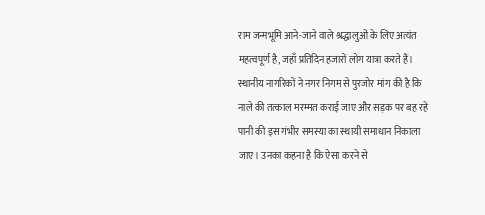राम जन्मभूमि आने-जाने वाले श्रद्धालुओं के लिए अत्यंत महत्वपूर्ण है, जहाँ प्रतिदिन हजारों लोग यात्रा करते हैं। स्थानीय नागरिकों ने नगर निगम से पुरजोर मांग की है कि नाले की तत्काल मरम्मत कराई जाए और सड़क पर बह रहे पानी की इस गंभीर समस्या का स्थायी समाधान निकाला जाए। उनका कहना है कि ऐसा करने से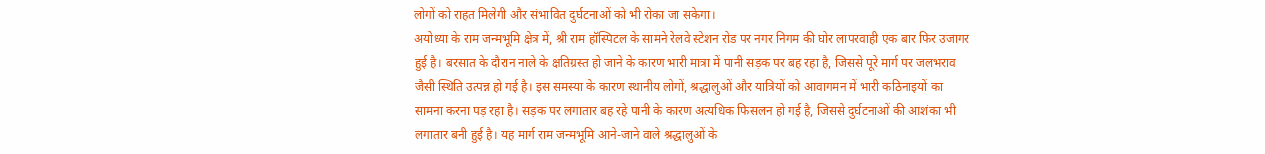लोगों को राहत मिलेगी और संभावित दुर्घटनाओं को भी रोका जा सकेगा।
अयोध्या के राम जन्मभूमि क्षेत्र में, श्री राम हॉस्पिटल के सामने रेलवे स्टेशन रोड पर नगर निगम की घोर लापरवाही एक बार फिर उजागर हुई है। बरसात के दौरान नाले के क्षतिग्रस्त हो जाने के कारण भारी मात्रा में पानी सड़क पर बह रहा है, जिससे पूरे मार्ग पर जलभराव जैसी स्थिति उत्पन्न हो गई है। इस समस्या के कारण स्थानीय लोगों, श्रद्धालुओं और यात्रियों को आवागमन में भारी कठिनाइयों का सामना करना पड़ रहा है। सड़क पर लगातार बह रहे पानी के कारण अत्यधिक फिसलन हो गई है, जिससे दुर्घटनाओं की आशंका भी लगातार बनी हुई है। यह मार्ग राम जन्मभूमि आने-जाने वाले श्रद्धालुओं के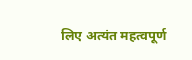लिए अत्यंत महत्वपूर्ण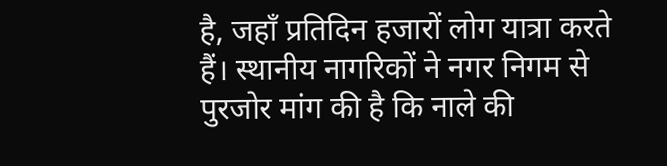है, जहाँ प्रतिदिन हजारों लोग यात्रा करते हैं। स्थानीय नागरिकों ने नगर निगम से पुरजोर मांग की है कि नाले की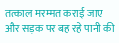तत्काल मरम्मत कराई जाए और सड़क पर बह रहे पानी की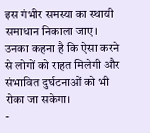इस गंभीर समस्या का स्थायी समाधान निकाला जाए। उनका कहना है कि ऐसा करने से लोगों को राहत मिलेगी और संभावित दुर्घटनाओं को भी रोका जा सकेगा।
-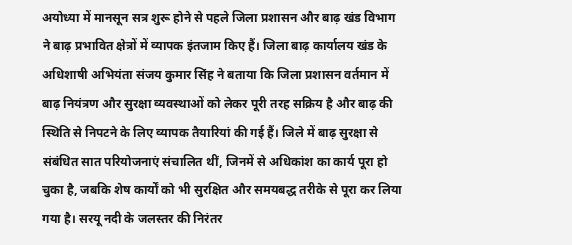अयोध्या में मानसून सत्र शुरू होने से पहले जिला प्रशासन और बाढ़ खंड विभाग ने बाढ़ प्रभावित क्षेत्रों में व्यापक इंतजाम किए हैं। जिला बाढ़ कार्यालय खंड के अधिशाषी अभियंता संजय कुमार सिंह ने बताया कि जिला प्रशासन वर्तमान में बाढ़ नियंत्रण और सुरक्षा व्यवस्थाओं को लेकर पूरी तरह सक्रिय है और बाढ़ की स्थिति से निपटने के लिए व्यापक तैयारियां की गई हैं। जिले में बाढ़ सुरक्षा से संबंधित सात परियोजनाएं संचालित थीं, जिनमें से अधिकांश का कार्य पूरा हो चुका है, जबकि शेष कार्यों को भी सुरक्षित और समयबद्ध तरीके से पूरा कर लिया गया है। सरयू नदी के जलस्तर की निरंतर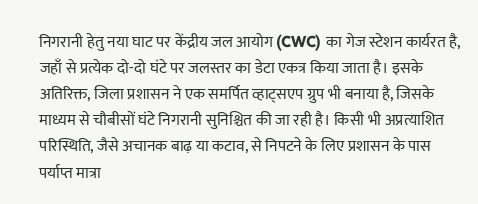निगरानी हेतु नया घाट पर केंद्रीय जल आयोग (CWC) का गेज स्टेशन कार्यरत है, जहाँ से प्रत्येक दो-दो घंटे पर जलस्तर का डेटा एकत्र किया जाता है। इसके अतिरिक्त, जिला प्रशासन ने एक समर्पित व्हाट्सएप ग्रुप भी बनाया है, जिसके माध्यम से चौबीसों घंटे निगरानी सुनिश्चित की जा रही है। किसी भी अप्रत्याशित परिस्थिति, जैसे अचानक बाढ़ या कटाव, से निपटने के लिए प्रशासन के पास पर्याप्त मात्रा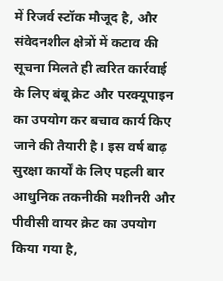में रिजर्व स्टॉक मौजूद है, और संवेदनशील क्षेत्रों में कटाव की सूचना मिलते ही त्वरित कार्रवाई के लिए बंबू क्रेट और परक्यूपाइन का उपयोग कर बचाव कार्य किए जाने की तैयारी है। इस वर्ष बाढ़ सुरक्षा कार्यों के लिए पहली बार आधुनिक तकनीकी मशीनरी और पीवीसी वायर क्रेट का उपयोग किया गया है,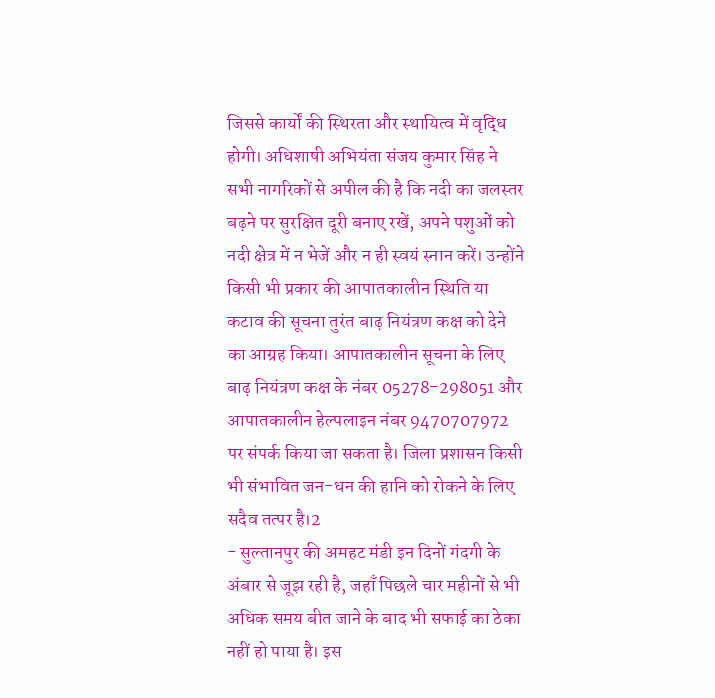जिससे कार्यों की स्थिरता और स्थायित्व में वृद्धि होगी। अधिशाषी अभियंता संजय कुमार सिंह ने सभी नागरिकों से अपील की है कि नदी का जलस्तर बढ़ने पर सुरक्षित दूरी बनाए रखें, अपने पशुओं को नदी क्षेत्र में न भेजें और न ही स्वयं स्नान करें। उन्होंने किसी भी प्रकार की आपातकालीन स्थिति या कटाव की सूचना तुरंत बाढ़ नियंत्रण कक्ष को देने का आग्रह किया। आपातकालीन सूचना के लिए बाढ़ नियंत्रण कक्ष के नंबर 05278-298051 और आपातकालीन हेल्पलाइन नंबर 9470707972 पर संपर्क किया जा सकता है। जिला प्रशासन किसी भी संभावित जन-धन की हानि को रोकने के लिए सदैव तत्पर है।2
- सुल्तानपुर की अमहट मंडी इन दिनों गंदगी के अंबार से जूझ रही है, जहाँ पिछले चार महीनों से भी अधिक समय बीत जाने के बाद भी सफाई का ठेका नहीं हो पाया है। इस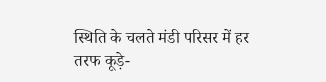स्थिति के चलते मंडी परिसर में हर तरफ कूड़े-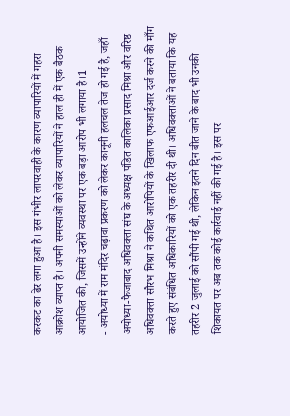करकट का ढेर लगा हुआ है। इस गंभीर लापरवाही के कारण व्यापारियों में गहरा आक्रोश व्याप्त है। अपनी समस्याओं को लेकर व्यापारियों ने हाल ही में एक बैठक आयोजित की, जिसमें उन्होंने व्यवस्था पर एक बड़ा आरोप भी लगाया है।1
- अयोध्या में राम मंदिर चढ़ावा प्रकरण को लेकर कानूनी हलचल तेज हो गई है, जहाँ अयोध्या-फैजाबाद अधिवक्ता संघ के अध्यक्ष पंडित कालिका प्रसाद मिश्रा और वरिष्ठ अधिवक्ता सौरभ मिश्रा ने कथित आरोपियों के खिलाफ एफआईआर दर्ज करने की माँग करते हुए संबंधित अधिकारियों को एक तहरीर दी थी। अधिवक्ताओं ने बताया कि यह तहरीर 2 जुलाई को सौंपी गई थी, लेकिन इतने दिन बीत जाने के बाद भी उनकी शिकायत पर अब तक कोई कार्रवाई नहीं की गई है। इस पर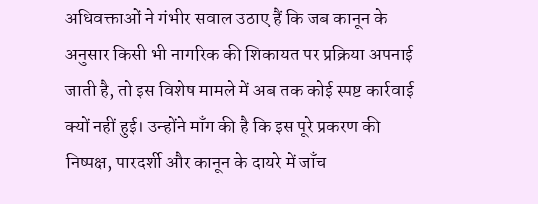अधिवक्ताओं ने गंभीर सवाल उठाए हैं कि जब कानून के अनुसार किसी भी नागरिक की शिकायत पर प्रक्रिया अपनाई जाती है, तो इस विशेष मामले में अब तक कोई स्पष्ट कार्रवाई क्यों नहीं हुई। उन्होंने माँग की है कि इस पूरे प्रकरण की निष्पक्ष, पारदर्शी और कानून के दायरे में जाँच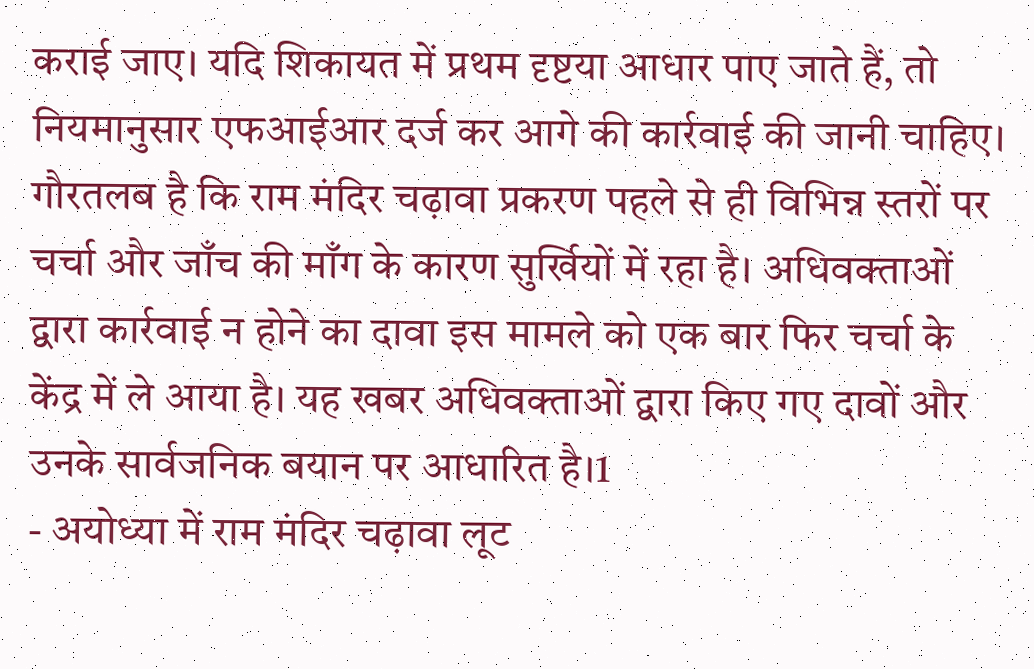कराई जाए। यदि शिकायत में प्रथम दृष्टया आधार पाए जाते हैं, तो नियमानुसार एफआईआर दर्ज कर आगे की कार्रवाई की जानी चाहिए। गौरतलब है कि राम मंदिर चढ़ावा प्रकरण पहले से ही विभिन्न स्तरों पर चर्चा और जाँच की माँग के कारण सुर्खियों में रहा है। अधिवक्ताओं द्वारा कार्रवाई न होने का दावा इस मामले को एक बार फिर चर्चा के केंद्र में ले आया है। यह खबर अधिवक्ताओं द्वारा किए गए दावों और उनके सार्वजनिक बयान पर आधारित है।1
- अयोध्या में राम मंदिर चढ़ावा लूट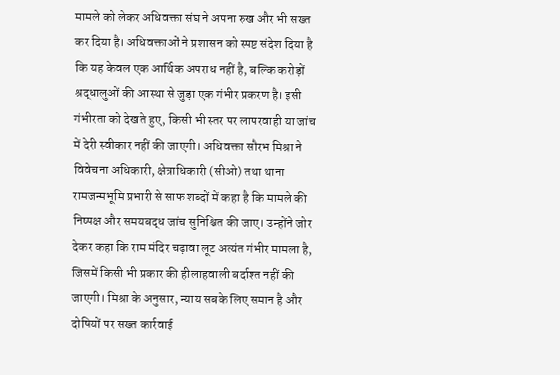मामले को लेकर अधिवक्ता संघ ने अपना रुख और भी सख्त कर दिया है। अधिवक्ताओं ने प्रशासन को स्पष्ट संदेश दिया है कि यह केवल एक आर्थिक अपराध नहीं है, बल्कि करोड़ों श्रद्धालुओं की आस्था से जुड़ा एक गंभीर प्रकरण है। इसी गंभीरता को देखते हुए, किसी भी स्तर पर लापरवाही या जांच में देरी स्वीकार नहीं की जाएगी। अधिवक्ता सौरभ मिश्रा ने विवेचना अधिकारी, क्षेत्राधिकारी (सीओ) तथा थाना रामजन्मभूमि प्रभारी से साफ शब्दों में कहा है कि मामले की निष्पक्ष और समयबद्ध जांच सुनिश्चित की जाए। उन्होंने जोर देकर कहा कि राम मंदिर चढ़ावा लूट अत्यंत गंभीर मामला है, जिसमें किसी भी प्रकार की हीलाहवाली बर्दाश्त नहीं की जाएगी। मिश्रा के अनुसार, न्याय सबके लिए समान है और दोषियों पर सख्त कार्रवाई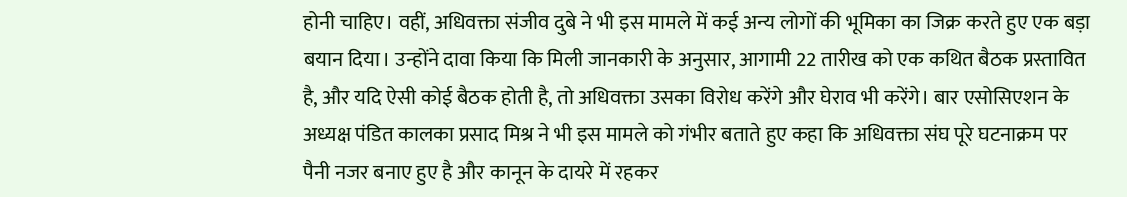होनी चाहिए। वहीं, अधिवक्ता संजीव दुबे ने भी इस मामले में कई अन्य लोगों की भूमिका का जिक्र करते हुए एक बड़ा बयान दिया। उन्होंने दावा किया कि मिली जानकारी के अनुसार, आगामी 22 तारीख को एक कथित बैठक प्रस्तावित है, और यदि ऐसी कोई बैठक होती है, तो अधिवक्ता उसका विरोध करेंगे और घेराव भी करेंगे। बार एसोसिएशन के अध्यक्ष पंडित कालका प्रसाद मिश्र ने भी इस मामले को गंभीर बताते हुए कहा कि अधिवक्ता संघ पूरे घटनाक्रम पर पैनी नजर बनाए हुए है और कानून के दायरे में रहकर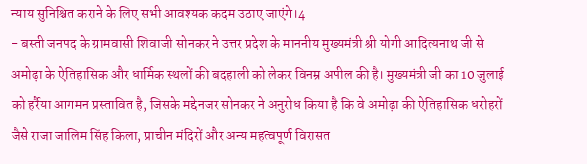न्याय सुनिश्चित कराने के लिए सभी आवश्यक कदम उठाए जाएंगे।4
- बस्ती जनपद के ग्रामवासी शिवाजी सोनकर ने उत्तर प्रदेश के माननीय मुख्यमंत्री श्री योगी आदित्यनाथ जी से अमोढ़ा के ऐतिहासिक और धार्मिक स्थलों की बदहाली को लेकर विनम्र अपील की है। मुख्यमंत्री जी का 10 जुलाई को हर्रैया आगमन प्रस्तावित है, जिसके मद्देनजर सोनकर ने अनुरोध किया है कि वे अमोढ़ा की ऐतिहासिक धरोहरों जैसे राजा जालिम सिंह किला, प्राचीन मंदिरों और अन्य महत्वपूर्ण विरासत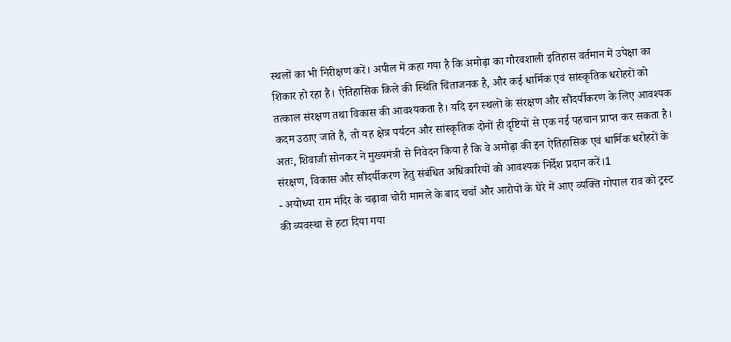स्थलों का भी निरीक्षण करें। अपील में कहा गया है कि अमोढ़ा का गौरवशाली इतिहास वर्तमान में उपेक्षा का शिकार हो रहा है। ऐतिहासिक किले की स्थिति चिंताजनक है, और कई धार्मिक एवं सांस्कृतिक धरोहरों को तत्काल संरक्षण तथा विकास की आवश्यकता है। यदि इन स्थलों के संरक्षण और सौंदर्यीकरण के लिए आवश्यक कदम उठाए जाते हैं, तो यह क्षेत्र पर्यटन और सांस्कृतिक दोनों ही दृष्टियों से एक नई पहचान प्राप्त कर सकता है। अतः, शिवाजी सोनकर ने मुख्यमंत्री से निवेदन किया है कि वे अमोढ़ा की इन ऐतिहासिक एवं धार्मिक धरोहरों के संरक्षण, विकास और सौंदर्यीकरण हेतु संबंधित अधिकारियों को आवश्यक निर्देश प्रदान करें।1
- अयोध्या राम मंदिर के चढ़ावा चोरी मामले के बाद चर्चा और आरोपों के घेरे में आए व्यक्ति गोपाल राव को ट्रस्ट की व्यवस्था से हटा दिया गया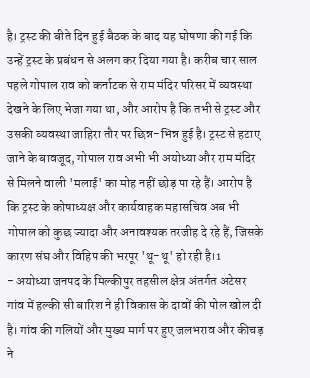है। ट्रस्ट की बीते दिन हुई बैठक के बाद यह घोषणा की गई कि उन्हें ट्रस्ट के प्रबंधन से अलग कर दिया गया है। करीब चार साल पहले गोपाल राव को कर्नाटक से राम मंदिर परिसर में व्यवस्था देखने के लिए भेजा गया था, और आरोप है कि तभी से ट्रस्ट और उसकी व्यवस्था जाहिरा तौर पर छिन्न-भिन्न हुई है। ट्रस्ट से हटाए जाने के बावजूद, गोपाल राव अभी भी अयोध्या और राम मंदिर से मिलने वाली 'मलाई' का मोह नहीं छोड़ पा रहे हैं। आरोप है कि ट्रस्ट के कोषाध्यक्ष और कार्यवाहक महासचिव अब भी गोपाल को कुछ ज्यादा और अनावश्यक तरजीह दे रहे हैं, जिसके कारण संघ और विहिप की भरपूर 'थू-थू' हो रही है।1
- अयोध्या जनपद के मिल्कीपुर तहसील क्षेत्र अंतर्गत अटेसर गांव में हल्की सी बारिश ने ही विकास के दावों की पोल खोल दी है। गांव की गलियों और मुख्य मार्ग पर हुए जलभराव और कीचड़ ने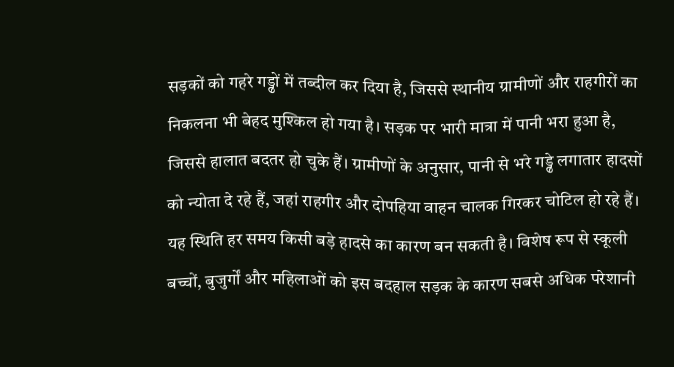सड़कों को गहरे गड्ढों में तब्दील कर दिया है, जिससे स्थानीय ग्रामीणों और राहगीरों का निकलना भी बेहद मुश्किल हो गया है। सड़क पर भारी मात्रा में पानी भरा हुआ है, जिससे हालात बदतर हो चुके हैं। ग्रामीणों के अनुसार, पानी से भरे गड्ढे लगातार हादसों को न्योता दे रहे हैं, जहां राहगीर और दोपहिया वाहन चालक गिरकर चोटिल हो रहे हैं। यह स्थिति हर समय किसी बड़े हादसे का कारण बन सकती है। विशेष रूप से स्कूली बच्चों, बुजुर्गों और महिलाओं को इस बदहाल सड़क के कारण सबसे अधिक परेशानी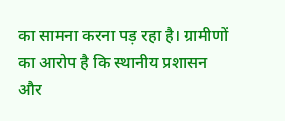का सामना करना पड़ रहा है। ग्रामीणों का आरोप है कि स्थानीय प्रशासन और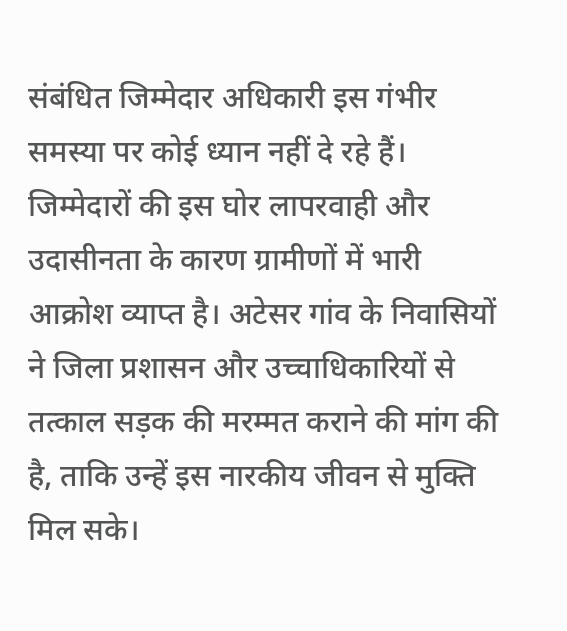संबंधित जिम्मेदार अधिकारी इस गंभीर समस्या पर कोई ध्यान नहीं दे रहे हैं। जिम्मेदारों की इस घोर लापरवाही और उदासीनता के कारण ग्रामीणों में भारी आक्रोश व्याप्त है। अटेसर गांव के निवासियों ने जिला प्रशासन और उच्चाधिकारियों से तत्काल सड़क की मरम्मत कराने की मांग की है, ताकि उन्हें इस नारकीय जीवन से मुक्ति मिल सके।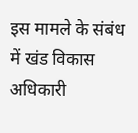इस मामले के संबंध में खंड विकास अधिकारी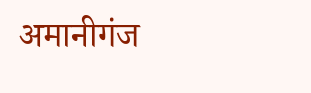अमानीगंज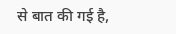से बात की गई है,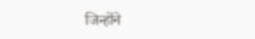जिन्होंने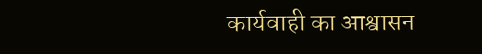कार्यवाही का आश्वासन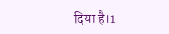दिया है।1